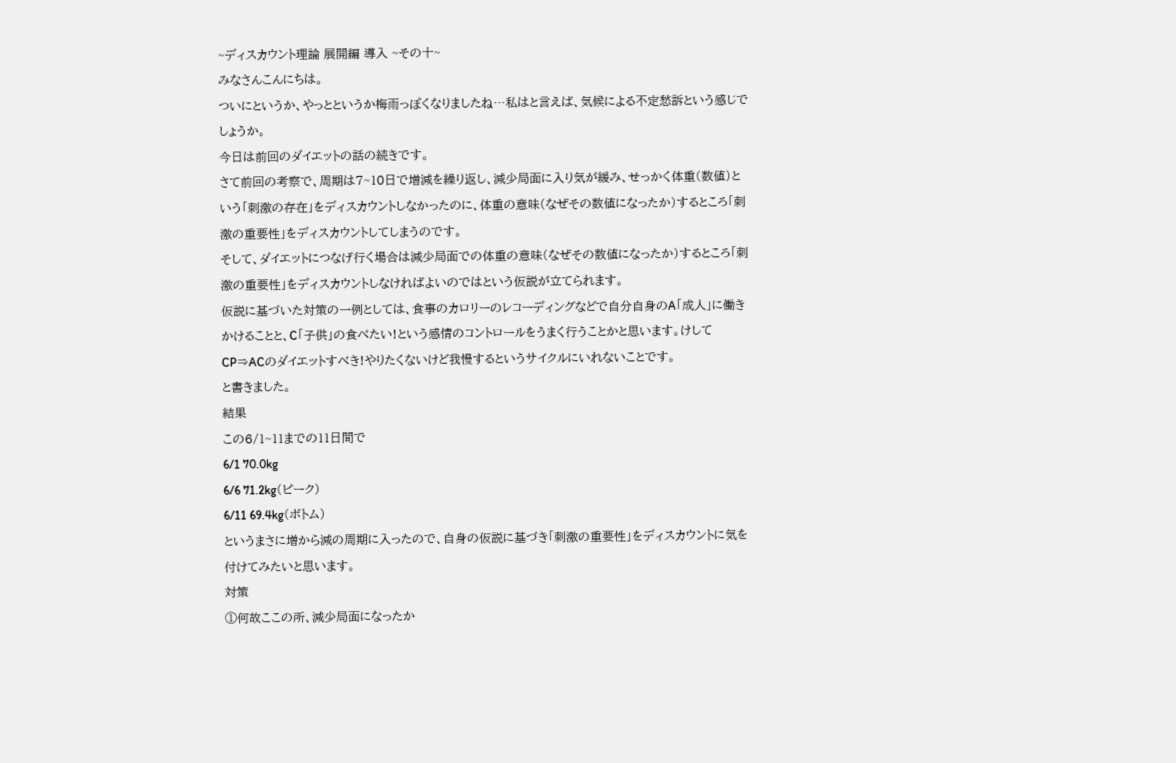~ディスカウント理論 展開編 導入 ~その十~
みなさんこんにちは。
ついにというか、やっとというか梅雨っぽくなりましたね…私はと言えば、気候による不定愁訴という感じでしょうか。
今日は前回のダイエットの話の続きです。
さて前回の考察で、周期は7~10日で増減を繰り返し、減少局面に入り気が緩み、せっかく体重(数値)という「刺激の存在」をディスカウントしなかったのに、体重の意味(なぜその数値になったか)するところ「刺激の重要性」をディスカウントしてしまうのです。
そして、ダイエットにつなげ行く場合は減少局面での体重の意味(なぜその数値になったか)するところ「刺激の重要性」をディスカウントしなければよいのではという仮説が立てられます。
仮説に基づいた対策の一例としては、食事のカロリーのレコーディングなどで自分自身のA「成人」に働きかけることと、C「子供」の食べたい!という感情のコントロールをうまく行うことかと思います。けしてCP⇒ACのダイエットすべき!やりたくないけど我慢するというサイクルにいれないことです。
と書きました。
結果
この6/1~11までの11日間で
6/1 70.0kg
6/6 71.2kg(ピーク)
6/11 69.4kg(ボトム)
というまさに増から減の周期に入ったので、自身の仮説に基づき「刺激の重要性」をディスカウントに気を付けてみたいと思います。
対策
①何故ここの所、減少局面になったか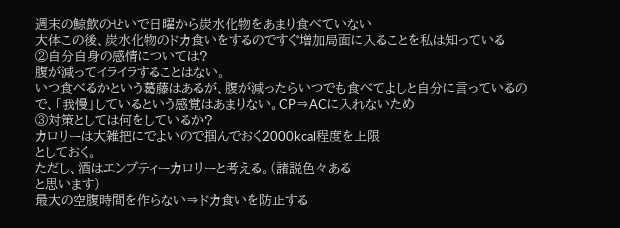週末の鯨飲のせいで日曜から炭水化物をあまり食べていない
大体この後、炭水化物のドカ食いをするのですぐ増加局面に入ることを私は知っている
②自分自身の感情については?
腹が減ってイライラすることはない。
いつ食べるかという葛藤はあるが、腹が減ったらいつでも食べてよしと自分に言っているので、「我慢」しているという感覚はあまりない。CP⇒ACに入れないため
③対策としては何をしているか?
カロリーは大雑把にでよいので掴んでおく2000kcal程度を上限
としておく。
ただし、酒はエンプティーカロリーと考える。(諸説色々ある
と思います)
最大の空腹時間を作らない⇒ドカ食いを防止する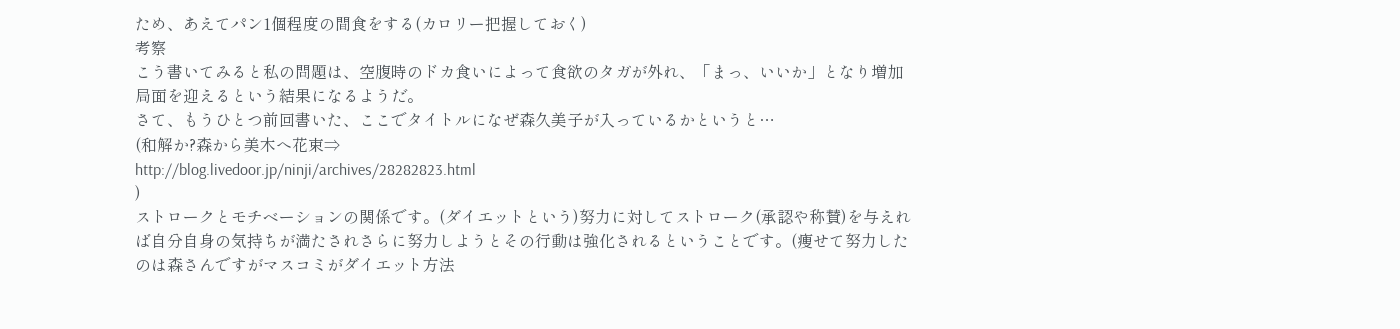ため、あえてパン1個程度の間食をする(カロリー把握しておく)
考察
こう書いてみると私の問題は、空腹時のドカ食いによって食欲のタガが外れ、「まっ、いいか」となり増加局面を迎えるという結果になるようだ。
さて、もうひとつ前回書いた、ここでタイトルになぜ森久美子が入っているかというと…
(和解か?森から美木へ花束⇒
http://blog.livedoor.jp/ninji/archives/28282823.html
)
ストロークとモチベーションの関係です。(ダイエットという)努力に対してストローク(承認や称賛)を与えれば自分自身の気持ちが満たされさらに努力しようとその行動は強化されるということです。(痩せて努力したのは森さんですがマスコミがダイエット方法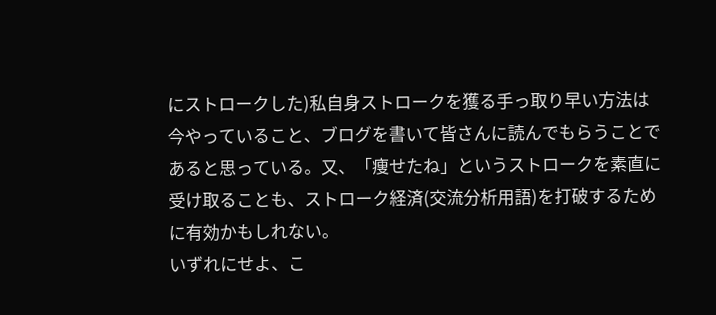にストロークした)私自身ストロークを獲る手っ取り早い方法は今やっていること、ブログを書いて皆さんに読んでもらうことであると思っている。又、「痩せたね」というストロークを素直に受け取ることも、ストローク経済(交流分析用語)を打破するために有効かもしれない。
いずれにせよ、こ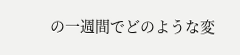の一週間でどのような変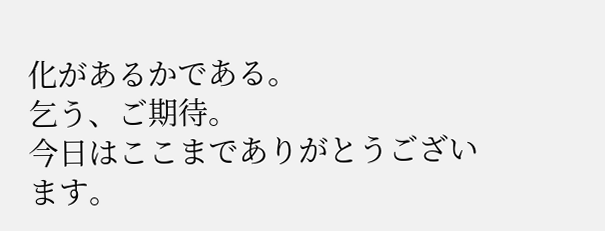化があるかである。
乞う、ご期待。
今日はここまでありがとうございます。